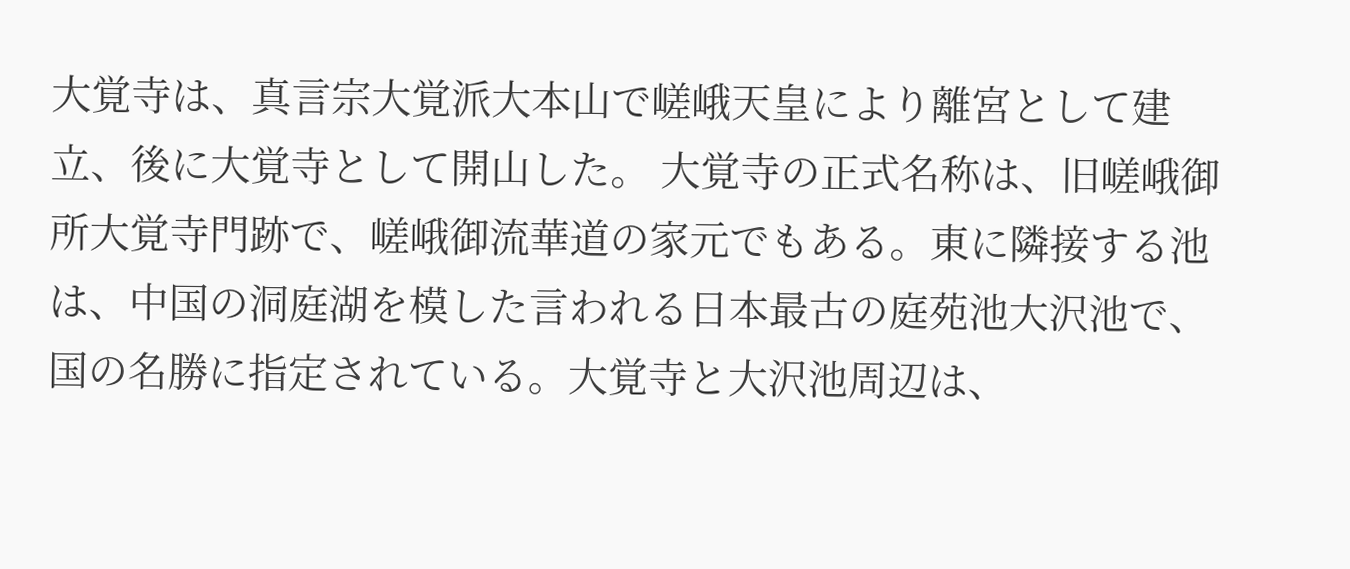大覚寺は、真言宗大覚派大本山で嵯峨天皇により離宮として建立、後に大覚寺として開山した。 大覚寺の正式名称は、旧嵯峨御所大覚寺門跡で、嵯峨御流華道の家元でもある。東に隣接する池は、中国の洞庭湖を模した言われる日本最古の庭苑池大沢池で、国の名勝に指定されている。大覚寺と大沢池周辺は、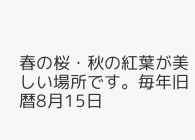春の桜・秋の紅葉が美しい場所です。毎年旧暦8月15日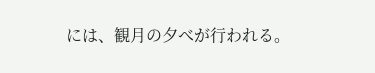には、観月の夕べが行われる。